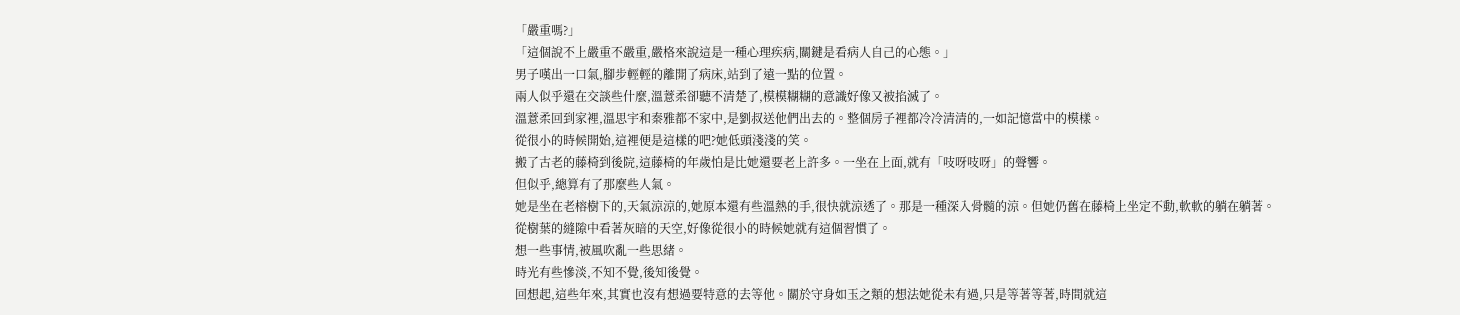「嚴重嗎?」
「這個說不上嚴重不嚴重,嚴格來說這是一種心理疾病,關鍵是看病人自己的心態。」
男子嘆出一口氣,腳步輕輕的離開了病床,站到了遠一點的位置。
兩人似乎還在交談些什麼,溫薏柔卻聽不清楚了,模模糊糊的意識好像又被掐滅了。
溫薏柔回到家裡,溫思宇和秦雅都不家中,是劉叔送他們出去的。整個房子裡都冷冷清清的,一如記憶當中的模樣。
從很小的時候開始,這裡便是這樣的吧?她低頭淺淺的笑。
搬了古老的藤椅到後院,這藤椅的年歲怕是比她還要老上許多。一坐在上面,就有「吱呀吱呀」的聲響。
但似乎,總算有了那麼些人氣。
她是坐在老榕樹下的,天氣涼涼的,她原本還有些溫熱的手,很快就涼透了。那是一種深入骨髓的涼。但她仍舊在藤椅上坐定不動,軟軟的躺在躺著。
從樹葉的縫隙中看著灰暗的天空,好像從很小的時候她就有這個習慣了。
想一些事情,被風吹亂一些思緒。
時光有些慘淡,不知不覺,後知後覺。
回想起,這些年來,其實也沒有想過要特意的去等他。關於守身如玉之類的想法她從未有過,只是等著等著,時間就這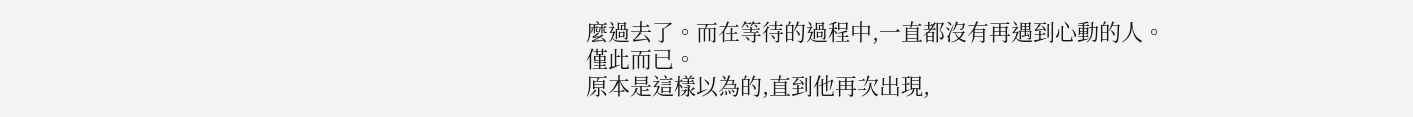麼過去了。而在等待的過程中,一直都沒有再遇到心動的人。
僅此而已。
原本是這樣以為的,直到他再次出現,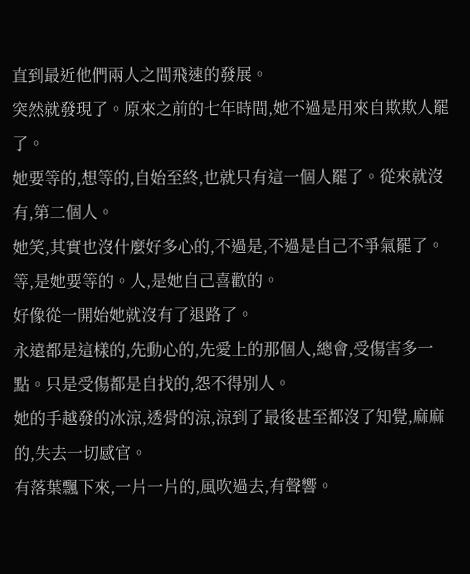直到最近他們兩人之間飛速的發展。
突然就發現了。原來之前的七年時間,她不過是用來自欺欺人罷了。
她要等的,想等的,自始至終,也就只有這一個人罷了。從來就沒有,第二個人。
她笑,其實也沒什麼好多心的,不過是,不過是自己不爭氣罷了。等,是她要等的。人,是她自己喜歡的。
好像從一開始她就沒有了退路了。
永遠都是這樣的,先動心的,先愛上的那個人,總會,受傷害多一點。只是受傷都是自找的,怨不得別人。
她的手越發的冰涼,透骨的涼,涼到了最後甚至都沒了知覺,麻麻的,失去一切感官。
有落葉飄下來,一片一片的,風吹過去,有聲響。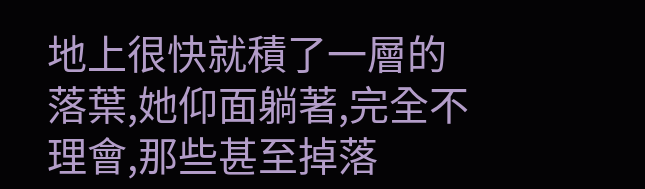地上很快就積了一層的落葉,她仰面躺著,完全不理會,那些甚至掉落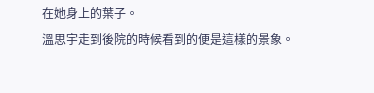在她身上的葉子。
溫思宇走到後院的時候看到的便是這樣的景象。